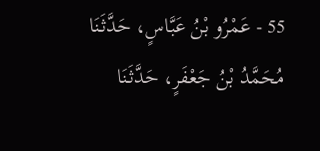55 - عَمْرُو بْنُ عَبَّاسٍ، حَدَّثَنَا مُحَمَّدُ بْنُ جَعْفَرٍ، حَدَّثَنَا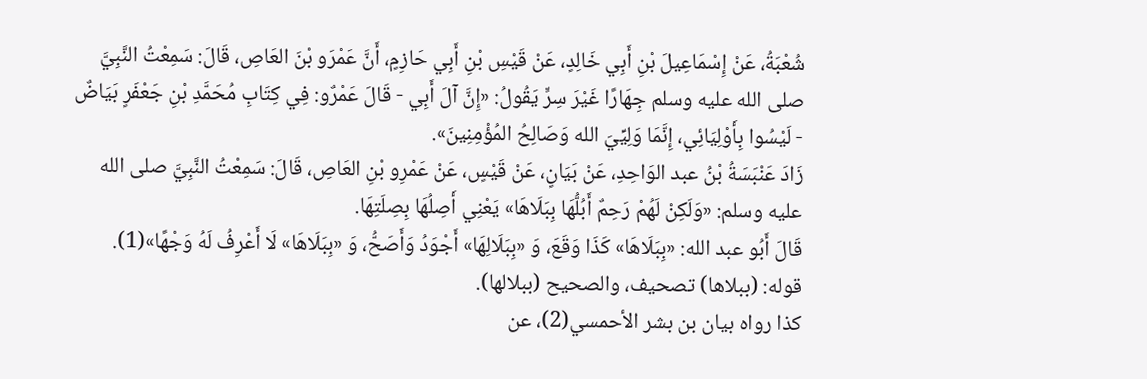شُعْبَةُ، عَنْ إِسْمَاعِيلَ بْنِ أَبِي خَالِدٍ، عَنْ قَيْسِ بْنِ أَبِي حَازِمٍ، أَنَّ عَمْرَو بْنَ العَاصِ، قَالَ: سَمِعْتُ النَّبِيَّ صلى الله عليه وسلم جِهَارًا غَيْرَ سِرٍّ يَقُولُ: «إِنَّ آلَ أَبِي - قَالَ عَمْرٌو: فِي كِتَابِ مُحَمَّدِ بْنِ جَعْفَرٍ بَيَاضٌ - لَيْسُوا بِأَوْلِيَائِي، إِنَّمَا وَلِيِّيَ الله وَصَالِحُ المُؤْمِنِينَ».
زَادَ عَنْبَسَةُ بْنُ عبد الوَاحِدِ، عَنْ بَيَانٍ، عَنْ قَيْسٍ، عَنْ عَمْرِو بْنِ العَاصِ، قَالَ: سَمِعْتُ النَّبِيَّ صلى الله عليه وسلم: «وَلَكِنْ لَهُمْ رَحِمٌ أَبُلُّهَا بِبَلَاهَا» يَعْنِي أَصِلُهَا بِصِلَتِهَا.
قَالَ أَبُو عبد الله: «بِبَلَاهَا» كَذَا وَقَعَ، وَ «بِبَلَالِهَا» أَجْوَدُ وَأَصَحُّ، وَ «بِبَلَاهَا» لَا أَعْرِفُ لَهُ وَجْهًا»(1).
قوله: (ببلاها) تصحيف، والصحيح (ببلالها).
كذا رواه بيان بن بشر الأحمسي(2)، عن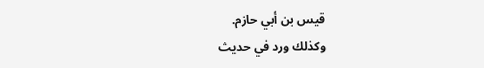قيس بن أبي حازم.
وكذلك ورد في حديث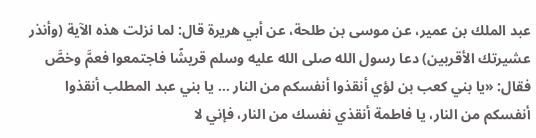عبد الملك بن عمير، عن موسى بن طلحة، عن أبي هريرة قال: لما نزلت هذه الآية (وأنذر عشيرتك الأقربين) دعا رسول الله صلى الله عليه وسلم قريشًا فاجتمعوا فعمَّ وخصَّ فقال: «يا بني كعب بن لؤي أنقذوا أنفسكم من النار … يا بني عبد المطلب أنقذوا أنفسكم من النار، يا فاطمة أنقذي نفسك من النار، فإني لا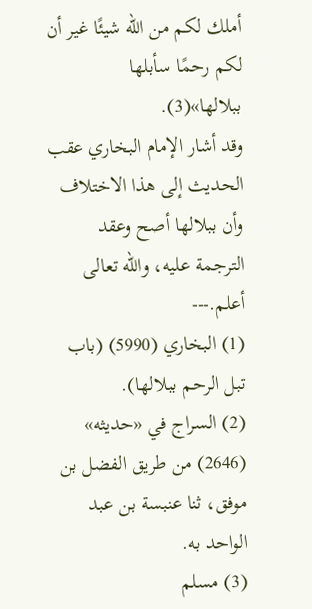أملك لكم من الله شيئًا غير أن لكم رحمًا سأبلها ببلالها»(3).
وقد أشار الإمام البخاري عقب الحديث إلى هذا الاختلاف وأن ببلالها أصح وعقد الترجمة عليه، والله تعالى أعلم.---
(1) البخاري (5990) (باب تبل الرحم ببلالها).
(2) السراج في «حديثه» (2646) من طريق الفضل بن موفق، ثنا عنبسة بن عبد الواحد به.
(3) مسلم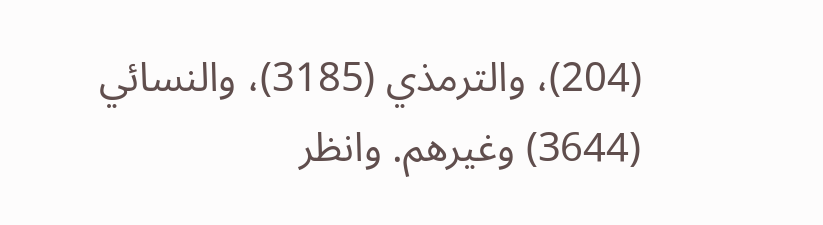(204)، والترمذي (3185)، والنسائي (3644) وغيرهم. وانظر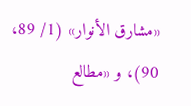«مشارق الأنوار» (1/ 89، 90)، و «مطالع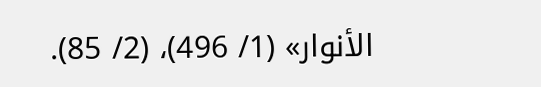الأنوار» (1/ 496)، (2/ 85).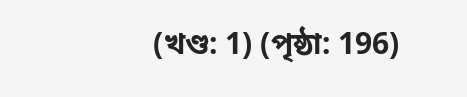(খণ্ড: 1) (পৃষ্ঠা: 196)